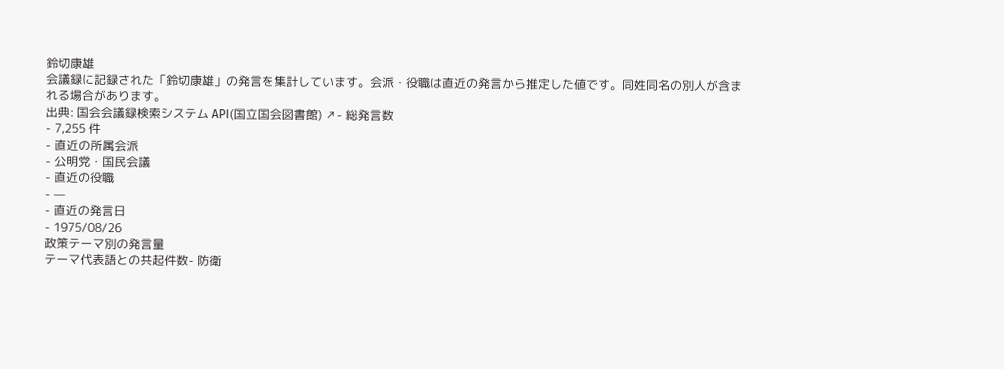鈴切康雄
会議録に記録された「鈴切康雄」の発言を集計しています。会派・役職は直近の発言から推定した値です。同姓同名の別人が含まれる場合があります。
出典: 国会会議録検索システム API(国立国会図書館) ↗- 総発言数
- 7,255 件
- 直近の所属会派
- 公明党・国民会議
- 直近の役職
- —
- 直近の発言日
- 1975/08/26
政策テーマ別の発言量
テーマ代表語との共起件数- 防衛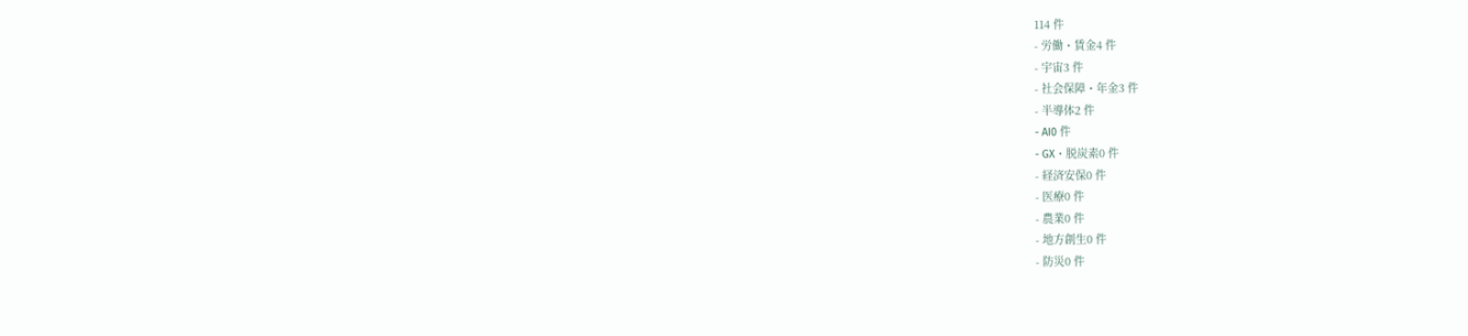114 件
- 労働・賃金4 件
- 宇宙3 件
- 社会保障・年金3 件
- 半導体2 件
- AI0 件
- GX・脱炭素0 件
- 経済安保0 件
- 医療0 件
- 農業0 件
- 地方創生0 件
- 防災0 件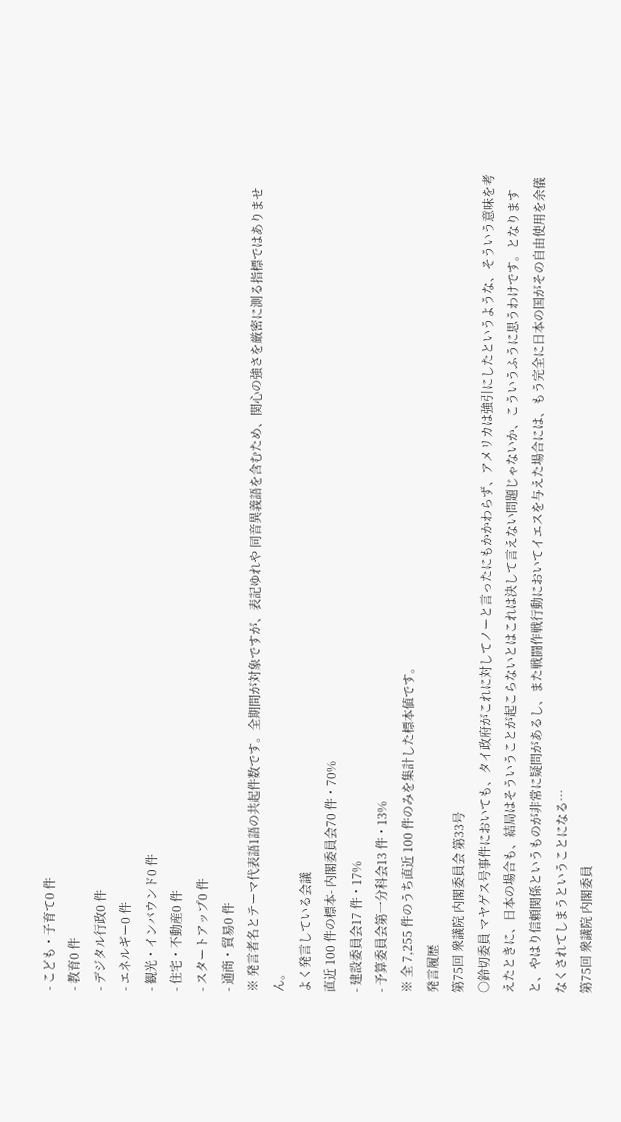- こども・子育て0 件
- 教育0 件
- デジタル行政0 件
- エネルギー0 件
- 観光・インバウンド0 件
- 住宅・不動産0 件
- スタートアップ0 件
- 通商・貿易0 件
※ 発言者名とテーマ代表語1語の共起件数です。全期間が対象ですが、表記ゆれや 同音異義語を含むため、関心の強さを厳密に測る指標ではありません。
よく発言している会議
直近 100 件の標本- 内閣委員会70 件・70%
- 建設委員会17 件・17%
- 予算委員会第一分科会13 件・13%
※ 全 7,255 件のうち直近 100 件のみを集計した標本値です。
発言履歴
第75回 衆議院 内閣委員会 第33号
○鈴切委員 マヤゲス号事件においても、タイ政府がこれに対してノーと言ったにもかかわらず、アメリカは強引にしたというような、そういう意味を考えたときに、日本の場合も、結局はそういうことが起こらないとはこれは決して言えない問題じゃないか、こういうふうに思うわけです。となりますと、やはり信頼関係というものが非常に疑問があるし、また戦闘作戦行動においてイエスを与えた場合には、もう完全に日本の国がその自由使用を余儀なくされてしまうということになる…
第75回 衆議院 内閣委員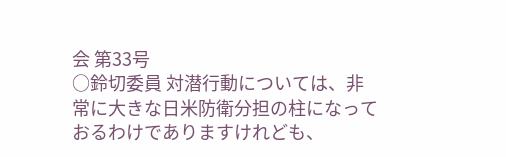会 第33号
○鈴切委員 対潜行動については、非常に大きな日米防衛分担の柱になっておるわけでありますけれども、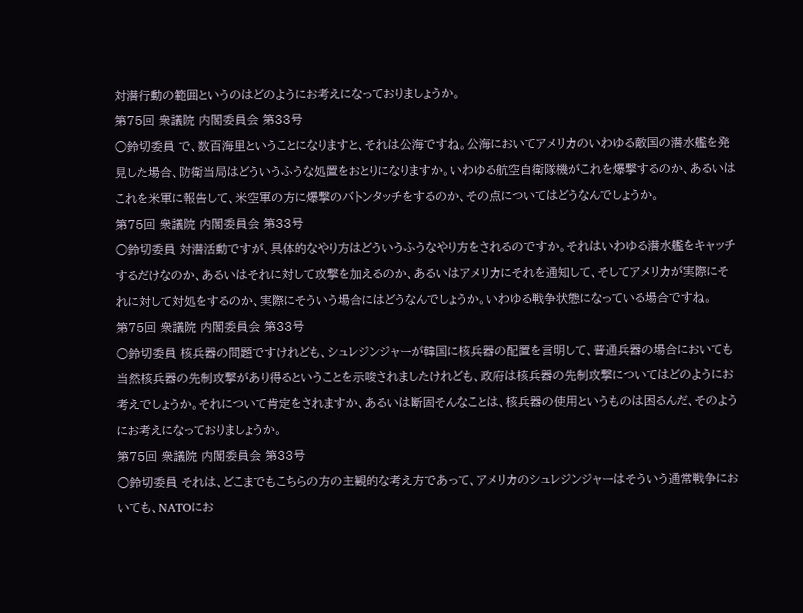対潜行動の範囲というのはどのようにお考えになっておりましょうか。
第75回 衆議院 内閣委員会 第33号
○鈴切委員 で、数百海里ということになりますと、それは公海ですね。公海においてアメリカのいわゆる敵国の潜水艦を発見した場合、防衛当局はどういうふうな処置をおとりになりますか。いわゆる航空自衛隊機がこれを爆撃するのか、あるいはこれを米軍に報告して、米空軍の方に爆撃のバトンタッチをするのか、その点についてはどうなんでしょうか。
第75回 衆議院 内閣委員会 第33号
○鈴切委員 対潜活動ですが、具体的なやり方はどういうふうなやり方をされるのですか。それはいわゆる潜水艦をキャッチするだけなのか、あるいはそれに対して攻撃を加えるのか、あるいはアメリカにそれを通知して、そしてアメリカが実際にそれに対して対処をするのか、実際にそういう場合にはどうなんでしょうか。いわゆる戦争状態になっている場合ですね。
第75回 衆議院 内閣委員会 第33号
○鈴切委員 核兵器の問題ですけれども、シュレジンジャーが韓国に核兵器の配置を言明して、普通兵器の場合においても当然核兵器の先制攻撃があり得るということを示唆されましたけれども、政府は核兵器の先制攻撃についてはどのようにお考えでしょうか。それについて肯定をされますか、あるいは断固そんなことは、核兵器の使用というものは困るんだ、そのようにお考えになっておりましょうか。
第75回 衆議院 内閣委員会 第33号
○鈴切委員 それは、どこまでもこちらの方の主観的な考え方であって、アメリカのシュレジンジャーはそういう通常戦争においても、NATOにお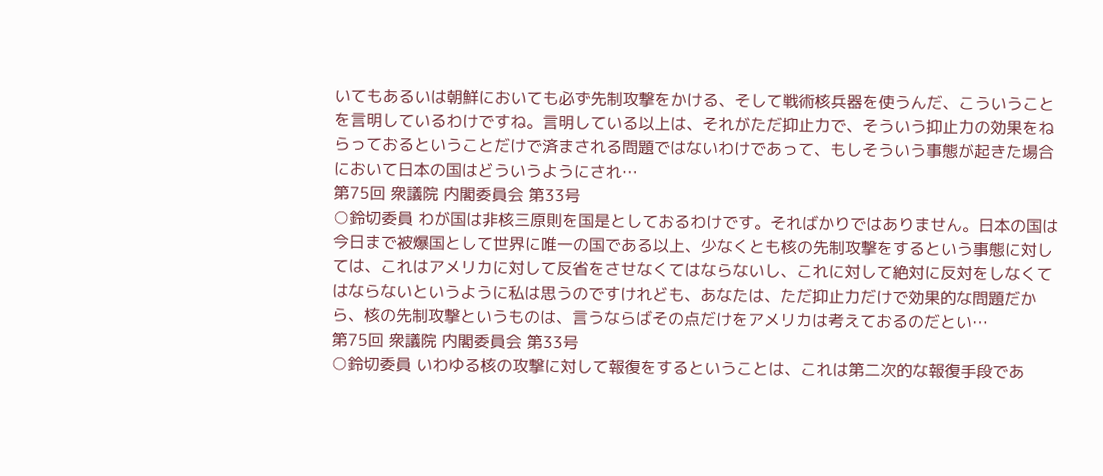いてもあるいは朝鮮においても必ず先制攻撃をかける、そして戦術核兵器を使うんだ、こういうことを言明しているわけですね。言明している以上は、それがただ抑止力で、そういう抑止力の効果をねらっておるということだけで済まされる問題ではないわけであって、もしそういう事態が起きた場合において日本の国はどういうようにされ…
第75回 衆議院 内閣委員会 第33号
○鈴切委員 わが国は非核三原則を国是としておるわけです。そればかりではありません。日本の国は今日まで被爆国として世界に唯一の国である以上、少なくとも核の先制攻撃をするという事態に対しては、これはアメリカに対して反省をさせなくてはならないし、これに対して絶対に反対をしなくてはならないというように私は思うのですけれども、あなたは、ただ抑止力だけで効果的な問題だから、核の先制攻撃というものは、言うならばその点だけをアメリカは考えておるのだとい…
第75回 衆議院 内閣委員会 第33号
○鈴切委員 いわゆる核の攻撃に対して報復をするということは、これは第二次的な報復手段であ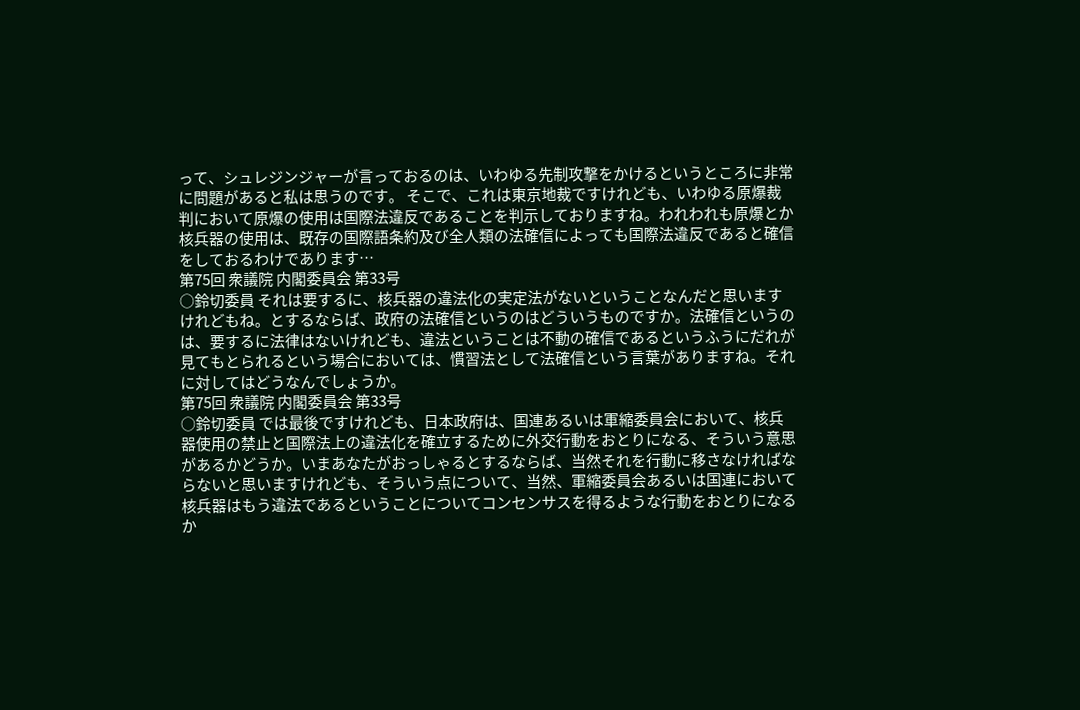って、シュレジンジャーが言っておるのは、いわゆる先制攻撃をかけるというところに非常に問題があると私は思うのです。 そこで、これは東京地裁ですけれども、いわゆる原爆裁判において原爆の使用は国際法違反であることを判示しておりますね。われわれも原爆とか核兵器の使用は、既存の国際語条約及び全人類の法確信によっても国際法違反であると確信をしておるわけであります…
第75回 衆議院 内閣委員会 第33号
○鈴切委員 それは要するに、核兵器の違法化の実定法がないということなんだと思いますけれどもね。とするならば、政府の法確信というのはどういうものですか。法確信というのは、要するに法律はないけれども、違法ということは不動の確信であるというふうにだれが見てもとられるという場合においては、慣習法として法確信という言葉がありますね。それに対してはどうなんでしょうか。
第75回 衆議院 内閣委員会 第33号
○鈴切委員 では最後ですけれども、日本政府は、国連あるいは軍縮委員会において、核兵器使用の禁止と国際法上の違法化を確立するために外交行動をおとりになる、そういう意思があるかどうか。いまあなたがおっしゃるとするならば、当然それを行動に移さなければならないと思いますけれども、そういう点について、当然、軍縮委員会あるいは国連において核兵器はもう違法であるということについてコンセンサスを得るような行動をおとりになるか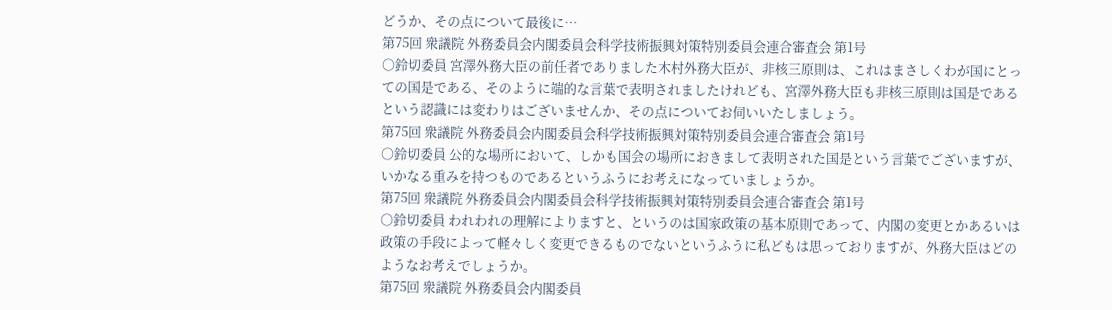どうか、その点について最後に…
第75回 衆議院 外務委員会内閣委員会科学技術振興対策特別委員会連合審査会 第1号
○鈴切委員 宮澤外務大臣の前任者でありました木村外務大臣が、非核三原則は、これはまさしくわが国にとっての国是である、そのように端的な言葉で表明されましたけれども、宮澤外務大臣も非核三原則は国是であるという認識には変わりはございませんか、その点についてお伺いいたしましょう。
第75回 衆議院 外務委員会内閣委員会科学技術振興対策特別委員会連合審査会 第1号
○鈴切委員 公的な場所において、しかも国会の場所におきまして表明された国是という言葉でございますが、いかなる重みを持つものであるというふうにお考えになっていましょうか。
第75回 衆議院 外務委員会内閣委員会科学技術振興対策特別委員会連合審査会 第1号
○鈴切委員 われわれの理解によりますと、というのは国家政策の基本原則であって、内閣の変更とかあるいは政策の手段によって軽々しく変更できるものでないというふうに私どもは思っておりますが、外務大臣はどのようなお考えでしょうか。
第75回 衆議院 外務委員会内閣委員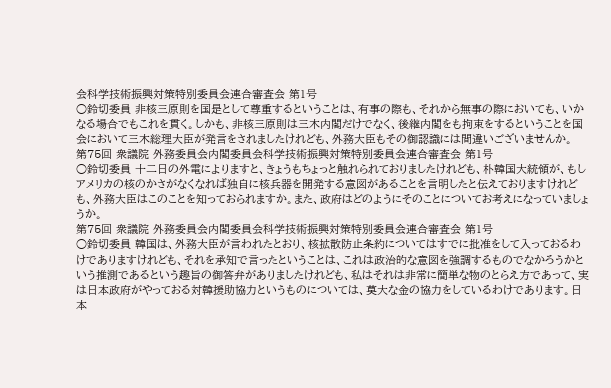会科学技術振興対策特別委員会連合審査会 第1号
○鈴切委員 非核三原則を国是として尊重するということは、有事の際も、それから無事の際においても、いかなる場合でもこれを貫く。しかも、非核三原則は三木内閣だけでなく、後継内閣をも拘束をするということを国会において三木総理大臣が発言をされましたけれども、外務大臣もその御認識には間違いございませんか。
第75回 衆議院 外務委員会内閣委員会科学技術振興対策特別委員会連合審査会 第1号
○鈴切委員 十二日の外電によりますと、きょうもちょっと触れられておりましたけれども、朴韓国大統領が、もしアメリカの核のかさがなくなれば独自に核兵器を開発する意図があることを言明したと伝えておりますけれども、外務大臣はこのことを知っておられますか。また、政府はどのようにそのことについてお考えになっていましょうか。
第75回 衆議院 外務委員会内閣委員会科学技術振興対策特別委員会連合審査会 第1号
○鈴切委員 韓国は、外務大臣が言われたとおり、核拡散防止条約についてはすでに批准をして入っておるわけでありますけれども、それを承知で言ったということは、これは政治的な意図を強調するものでなかろうかという推測であるという趣旨の御答弁がありましたけれども、私はそれは非常に簡単な物のとらえ方であって、実は日本政府がやっておる対韓援助協力というものについては、莫大な金の協力をしているわけであります。日本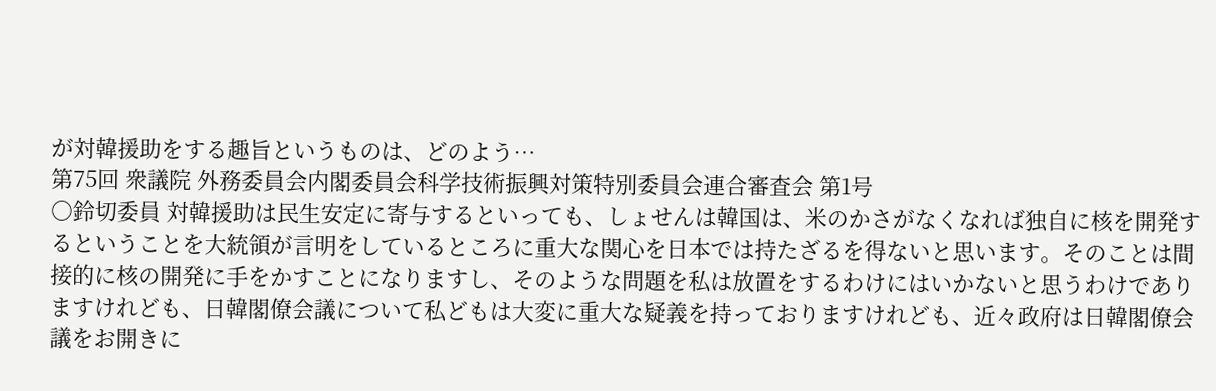が対韓援助をする趣旨というものは、どのよう…
第75回 衆議院 外務委員会内閣委員会科学技術振興対策特別委員会連合審査会 第1号
○鈴切委員 対韓援助は民生安定に寄与するといっても、しょせんは韓国は、米のかさがなくなれば独自に核を開発するということを大統領が言明をしているところに重大な関心を日本では持たざるを得ないと思います。そのことは間接的に核の開発に手をかすことになりますし、そのような問題を私は放置をするわけにはいかないと思うわけでありますけれども、日韓閣僚会議について私どもは大変に重大な疑義を持っておりますけれども、近々政府は日韓閣僚会議をお開きに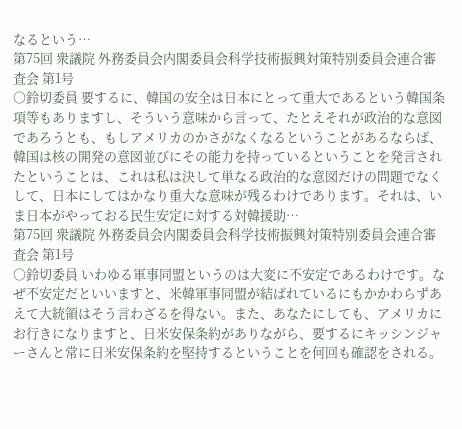なるという…
第75回 衆議院 外務委員会内閣委員会科学技術振興対策特別委員会連合審査会 第1号
○鈴切委員 要するに、韓国の安全は日本にとって重大であるという韓国条項等もありますし、そういう意味から言って、たとえそれが政治的な意図であろうとも、もしアメリカのかさがなくなるということがあるならば、韓国は核の開発の意図並びにその能力を持っているということを発言されたということは、これは私は決して単なる政治的な意図だけの問題でなくして、日本にしてはかなり重大な意味が残るわけであります。それは、いま日本がやっておる民生安定に対する対韓援助…
第75回 衆議院 外務委員会内閣委員会科学技術振興対策特別委員会連合審査会 第1号
○鈴切委員 いわゆる軍事同盟というのは大変に不安定であるわけです。なぜ不安定だといいますと、米韓軍事同盟が結ばれているにもかかわらずあえて大統領はそう言わざるを得ない。また、あなたにしても、アメリカにお行きになりますと、日米安保条約がありながら、要するにキッシンジャーさんと常に日米安保条約を堅持するということを何回も確認をされる。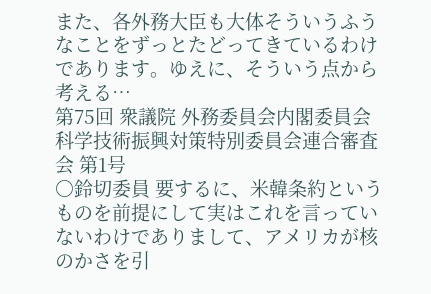また、各外務大臣も大体そういうふうなことをずっとたどってきているわけであります。ゆえに、そういう点から考える…
第75回 衆議院 外務委員会内閣委員会科学技術振興対策特別委員会連合審査会 第1号
○鈴切委員 要するに、米韓条約というものを前提にして実はこれを言っていないわけでありまして、アメリカが核のかさを引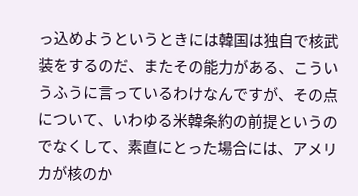っ込めようというときには韓国は独自で核武装をするのだ、またその能力がある、こういうふうに言っているわけなんですが、その点について、いわゆる米韓条約の前提というのでなくして、素直にとった場合には、アメリカが核のか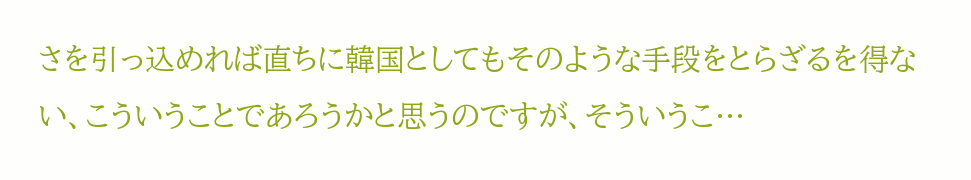さを引っ込めれば直ちに韓国としてもそのような手段をとらざるを得ない、こういうことであろうかと思うのですが、そういうこ…